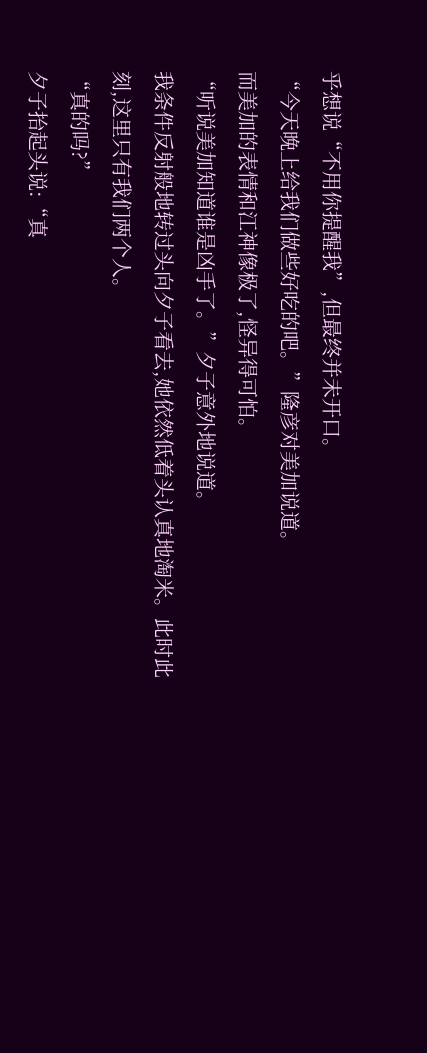乎想说“不用你提醒我”,但最终并未开口。
“今天晚上给我们做些好吃的吧。”隆彦对美加说道。
而美加的表情和江神像极了,怪异得可怕。
“听说美加知道谁是凶手了。”夕子意外地说道。
我条件反射般地转过头向夕子看去,她依然低着头认真地淘米。此时此刻,这里只有我们两个人。
“真的吗?”
夕子抬起头说:“真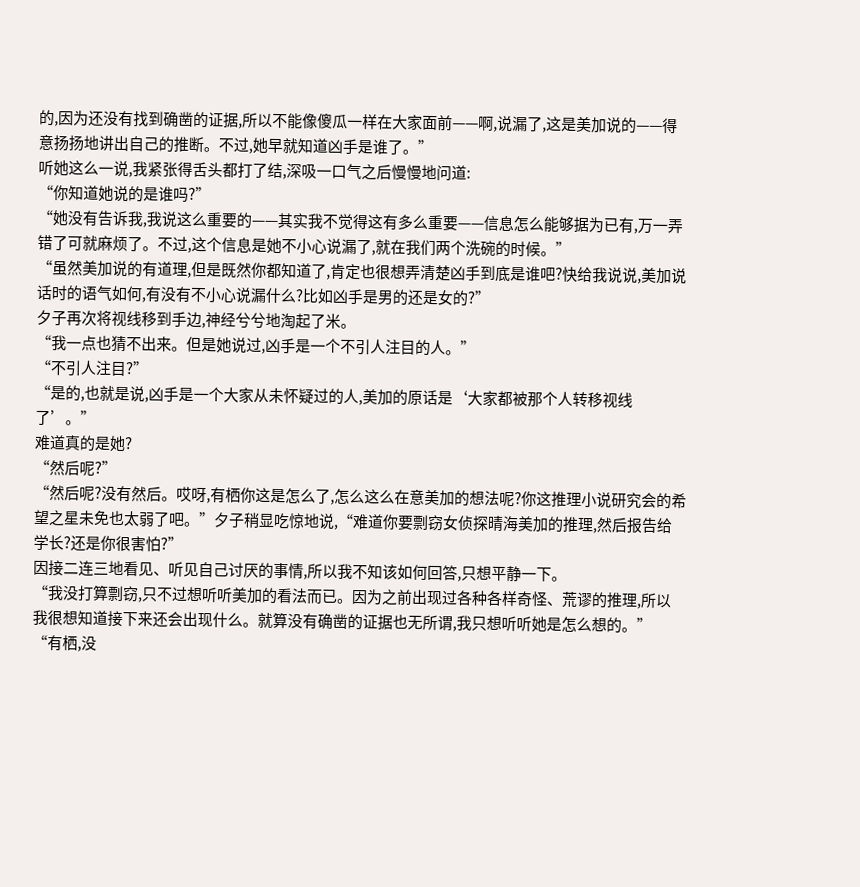的,因为还没有找到确凿的证据,所以不能像傻瓜一样在大家面前——啊,说漏了,这是美加说的——得意扬扬地讲出自己的推断。不过,她早就知道凶手是谁了。”
听她这么一说,我紧张得舌头都打了结,深吸一口气之后慢慢地问道:
“你知道她说的是谁吗?”
“她没有告诉我,我说这么重要的——其实我不觉得这有多么重要——信息怎么能够据为已有,万一弄错了可就麻烦了。不过,这个信息是她不小心说漏了,就在我们两个洗碗的时候。”
“虽然美加说的有道理,但是既然你都知道了,肯定也很想弄清楚凶手到底是谁吧?快给我说说,美加说话时的语气如何,有没有不小心说漏什么?比如凶手是男的还是女的?”
夕子再次将视线移到手边,神经兮兮地淘起了米。
“我一点也猜不出来。但是她说过,凶手是一个不引人注目的人。”
“不引人注目?”
“是的,也就是说,凶手是一个大家从未怀疑过的人,美加的原话是‘大家都被那个人转移视线了’。”
难道真的是她?
“然后呢?”
“然后呢?没有然后。哎呀,有栖你这是怎么了,怎么这么在意美加的想法呢?你这推理小说研究会的希望之星未免也太弱了吧。”夕子稍显吃惊地说,“难道你要剽窃女侦探晴海美加的推理,然后报告给学长?还是你很害怕?”
因接二连三地看见、听见自己讨厌的事情,所以我不知该如何回答,只想平静一下。
“我没打算剽窃,只不过想听听美加的看法而已。因为之前出现过各种各样奇怪、荒谬的推理,所以我很想知道接下来还会出现什么。就算没有确凿的证据也无所谓,我只想听听她是怎么想的。”
“有栖,没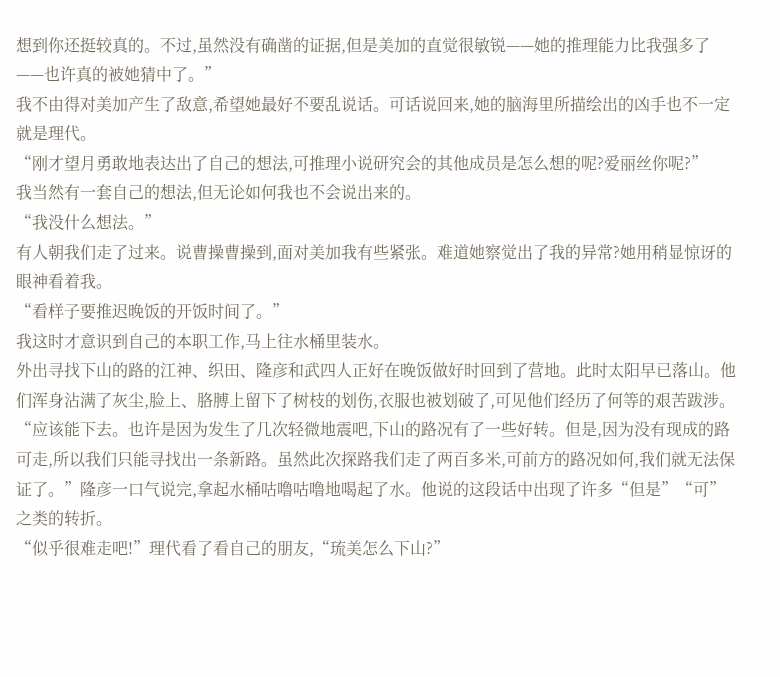想到你还挺较真的。不过,虽然没有确凿的证据,但是美加的直觉很敏锐——她的推理能力比我强多了——也许真的被她猜中了。”
我不由得对美加产生了敌意,希望她最好不要乱说话。可话说回来,她的脑海里所描绘出的凶手也不一定就是理代。
“刚才望月勇敢地表达出了自己的想法,可推理小说研究会的其他成员是怎么想的呢?爱丽丝你呢?”
我当然有一套自己的想法,但无论如何我也不会说出来的。
“我没什么想法。”
有人朝我们走了过来。说曹操曹操到,面对美加我有些紧张。难道她察觉出了我的异常?她用稍显惊讶的眼神看着我。
“看样子要推迟晚饭的开饭时间了。”
我这时才意识到自己的本职工作,马上往水桶里装水。
外出寻找下山的路的江神、织田、隆彦和武四人正好在晚饭做好时回到了营地。此时太阳早已落山。他们浑身沾满了灰尘,脸上、胳膊上留下了树枝的划伤,衣服也被划破了,可见他们经历了何等的艰苦跋涉。
“应该能下去。也许是因为发生了几次轻微地震吧,下山的路况有了一些好转。但是,因为没有现成的路可走,所以我们只能寻找出一条新路。虽然此次探路我们走了两百多米,可前方的路况如何,我们就无法保证了。”隆彦一口气说完,拿起水桶咕噜咕噜地喝起了水。他说的这段话中出现了许多“但是”“可”之类的转折。
“似乎很难走吧!”理代看了看自己的朋友,“琉美怎么下山?”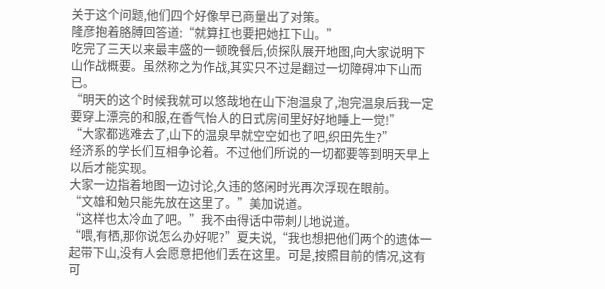关于这个问题,他们四个好像早已商量出了对策。
隆彦抱着胳膊回答道:“就算扛也要把她扛下山。”
吃完了三天以来最丰盛的一顿晚餐后,侦探队展开地图,向大家说明下山作战概要。虽然称之为作战,其实只不过是翻过一切障碍冲下山而已。
“明天的这个时候我就可以悠哉地在山下泡温泉了,泡完温泉后我一定要穿上漂亮的和服,在香气怡人的日式房间里好好地睡上一觉!”
“大家都逃难去了,山下的温泉早就空空如也了吧,织田先生?”
经济系的学长们互相争论着。不过他们所说的一切都要等到明天早上以后才能实现。
大家一边指着地图一边讨论,久违的悠闲时光再次浮现在眼前。
“文雄和勉只能先放在这里了。”美加说道。
“这样也太冷血了吧。”我不由得话中带刺儿地说道。
“喂,有栖,那你说怎么办好呢?”夏夫说,“我也想把他们两个的遗体一起带下山,没有人会愿意把他们丢在这里。可是,按照目前的情况,这有可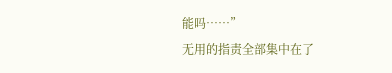能吗……”
无用的指责全部集中在了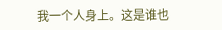我一个人身上。这是谁也